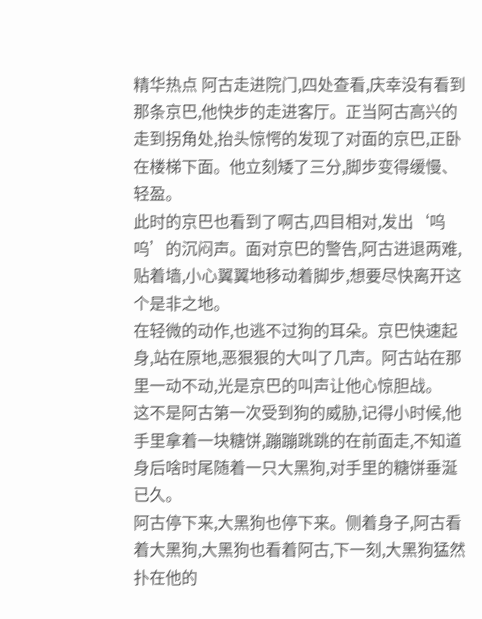精华热点 阿古走进院门,四处查看,庆幸没有看到那条京巴,他快步的走进客厅。正当阿古高兴的走到拐角处,抬头惊愕的发现了对面的京巴,正卧在楼梯下面。他立刻矮了三分,脚步变得缓慢、轻盈。
此时的京巴也看到了啊古,四目相对,发出‘呜呜’的沉闷声。面对京巴的警告,阿古进退两难,贴着墙,小心翼翼地移动着脚步,想要尽快离开这个是非之地。
在轻微的动作,也逃不过狗的耳朵。京巴快速起身,站在原地,恶狠狠的大叫了几声。阿古站在那里一动不动,光是京巴的叫声让他心惊胆战。
这不是阿古第一次受到狗的威胁,记得小时候,他手里拿着一块糖饼,蹦蹦跳跳的在前面走,不知道身后啥时尾随着一只大黑狗,对手里的糖饼垂涎已久。
阿古停下来,大黑狗也停下来。侧着身子,阿古看着大黑狗,大黑狗也看着阿古,下一刻,大黑狗猛然扑在他的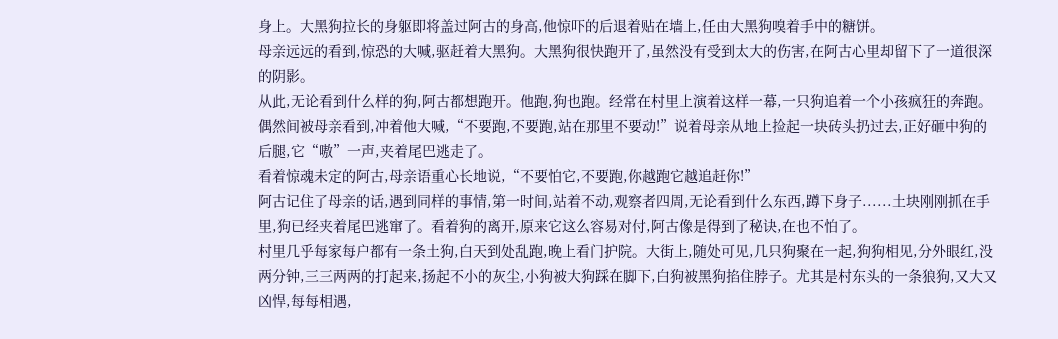身上。大黑狗拉长的身躯即将盖过阿古的身高,他惊吓的后退着贴在墙上,任由大黑狗嗅着手中的糖饼。
母亲远远的看到,惊恐的大喊,驱赶着大黑狗。大黑狗很快跑开了,虽然没有受到太大的伤害,在阿古心里却留下了一道很深的阴影。
从此,无论看到什么样的狗,阿古都想跑开。他跑,狗也跑。经常在村里上演着这样一幕,一只狗追着一个小孩疯狂的奔跑。偶然间被母亲看到,冲着他大喊,“不要跑,不要跑,站在那里不要动!”说着母亲从地上捡起一块砖头扔过去,正好砸中狗的后腿,它“嗷”一声,夹着尾巴逃走了。
看着惊魂未定的阿古,母亲语重心长地说,“不要怕它,不要跑,你越跑它越追赶你!”
阿古记住了母亲的话,遇到同样的事情,第一时间,站着不动,观察者四周,无论看到什么东西,蹲下身子......土块刚刚抓在手里,狗已经夹着尾巴逃窜了。看着狗的离开,原来它这么容易对付,阿古像是得到了秘诀,在也不怕了。
村里几乎每家每户都有一条土狗,白天到处乱跑,晚上看门护院。大街上,随处可见,几只狗聚在一起,狗狗相见,分外眼红,没两分钟,三三两两的打起来,扬起不小的灰尘,小狗被大狗踩在脚下,白狗被黑狗掐住脖子。尤其是村东头的一条狼狗,又大又凶悍,每每相遇,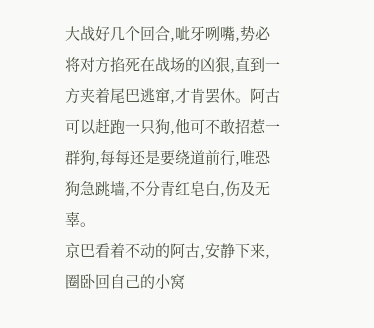大战好几个回合,呲牙咧嘴,势必将对方掐死在战场的凶狠,直到一方夹着尾巴逃窜,才肯罢休。阿古可以赶跑一只狗,他可不敢招惹一群狗,每每还是要绕道前行,唯恐狗急跳墙,不分青红皂白,伤及无辜。
京巴看着不动的阿古,安静下来,圈卧回自己的小窝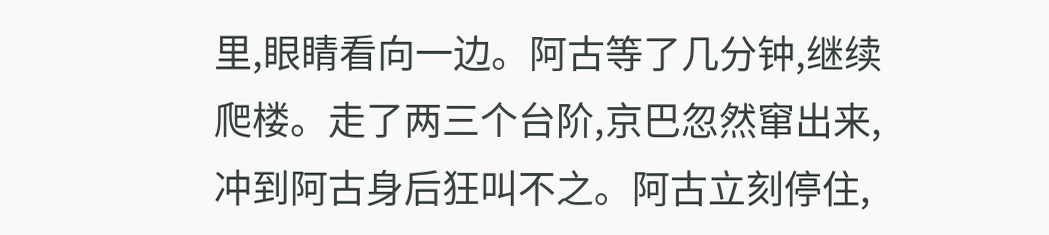里,眼睛看向一边。阿古等了几分钟,继续爬楼。走了两三个台阶,京巴忽然窜出来,冲到阿古身后狂叫不之。阿古立刻停住,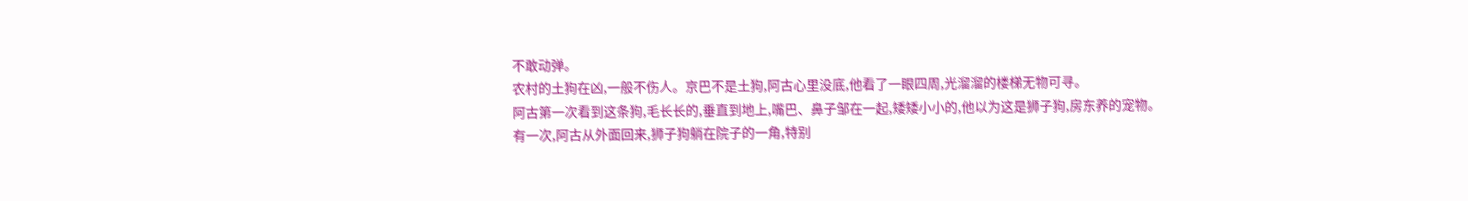不敢动弹。
农村的土狗在凶,一般不伤人。京巴不是土狗,阿古心里没底,他看了一眼四周,光溜溜的楼梯无物可寻。
阿古第一次看到这条狗,毛长长的,垂直到地上,嘴巴、鼻子邹在一起,矮矮小小的,他以为这是狮子狗,房东养的宠物。
有一次,阿古从外面回来,狮子狗躺在院子的一角,特别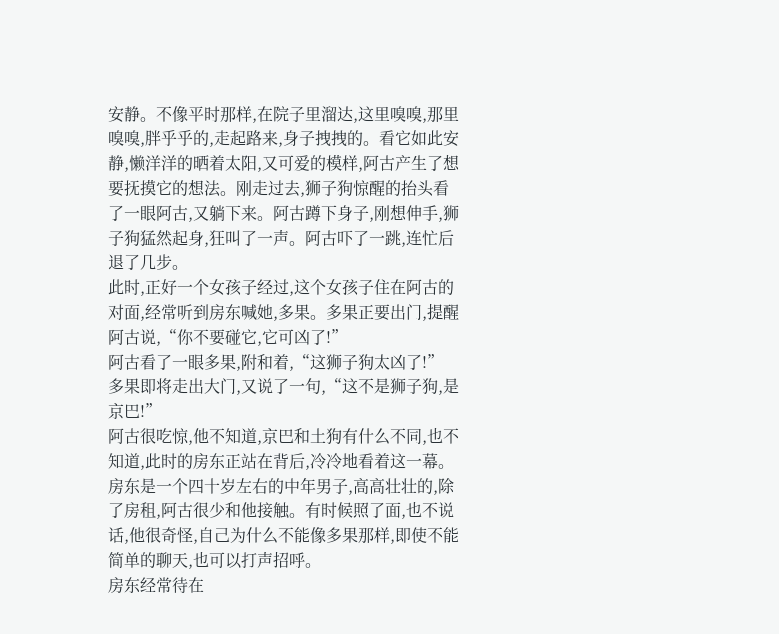安静。不像平时那样,在院子里溜达,这里嗅嗅,那里嗅嗅,胖乎乎的,走起路来,身子拽拽的。看它如此安静,懒洋洋的晒着太阳,又可爱的模样,阿古产生了想要抚摸它的想法。刚走过去,狮子狗惊醒的抬头看了一眼阿古,又躺下来。阿古蹲下身子,刚想伸手,狮子狗猛然起身,狂叫了一声。阿古吓了一跳,连忙后退了几步。
此时,正好一个女孩子经过,这个女孩子住在阿古的对面,经常听到房东喊她,多果。多果正要出门,提醒阿古说,“你不要碰它,它可凶了!”
阿古看了一眼多果,附和着,“这狮子狗太凶了!”
多果即将走出大门,又说了一句,“这不是狮子狗,是京巴!”
阿古很吃惊,他不知道,京巴和土狗有什么不同,也不知道,此时的房东正站在背后,冷冷地看着这一幕。
房东是一个四十岁左右的中年男子,高高壮壮的,除了房租,阿古很少和他接触。有时候照了面,也不说话,他很奇怪,自己为什么不能像多果那样,即使不能简单的聊天,也可以打声招呼。
房东经常待在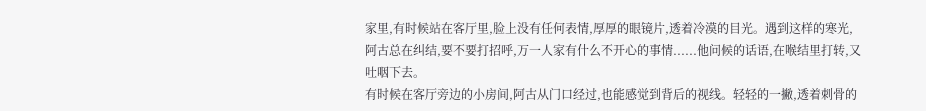家里,有时候站在客厅里,脸上没有任何表情,厚厚的眼镜片,透着冷漠的目光。遇到这样的寒光,阿古总在纠结,要不要打招呼,万一人家有什么不开心的事情......他问候的话语,在喉结里打转,又吐咽下去。
有时候在客厅旁边的小房间,阿古从门口经过,也能感觉到背后的视线。轻轻的一撇,透着刺骨的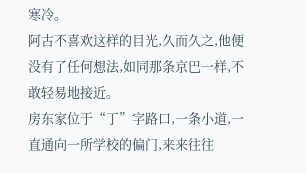寒冷。
阿古不喜欢这样的目光,久而久之,他便没有了任何想法,如同那条京巴一样,不敢轻易地接近。
房东家位于“丁”字路口,一条小道,一直通向一所学校的偏门,来来往往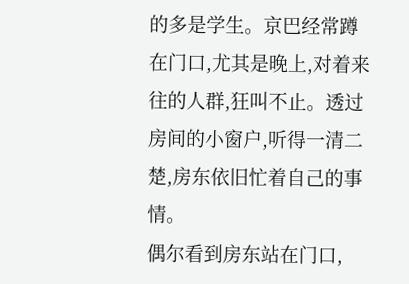的多是学生。京巴经常蹲在门口,尤其是晚上,对着来往的人群,狂叫不止。透过房间的小窗户,听得一清二楚,房东依旧忙着自己的事情。
偶尔看到房东站在门口,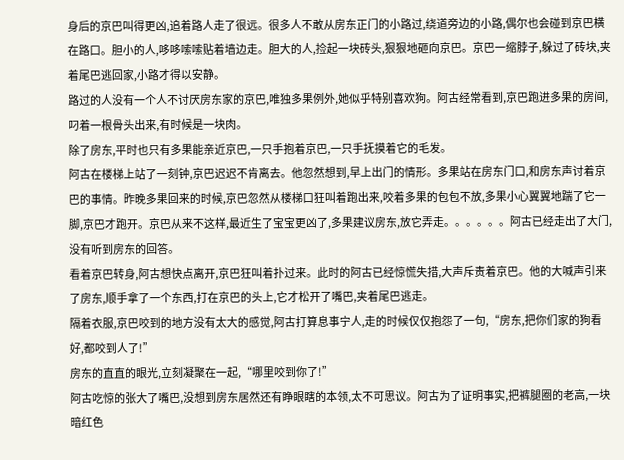身后的京巴叫得更凶,追着路人走了很远。很多人不敢从房东正门的小路过,绕道旁边的小路,偶尔也会碰到京巴横在路口。胆小的人,哆哆嗦嗦贴着墙边走。胆大的人,捡起一块砖头,狠狠地砸向京巴。京巴一缩脖子,躲过了砖块,夹着尾巴逃回家,小路才得以安静。
路过的人没有一个人不讨厌房东家的京巴,唯独多果例外,她似乎特别喜欢狗。阿古经常看到,京巴跑进多果的房间,叼着一根骨头出来,有时候是一块肉。
除了房东,平时也只有多果能亲近京巴,一只手抱着京巴,一只手抚摸着它的毛发。
阿古在楼梯上站了一刻钟,京巴迟迟不肯离去。他忽然想到,早上出门的情形。多果站在房东门口,和房东声讨着京巴的事情。昨晚多果回来的时候,京巴忽然从楼梯口狂叫着跑出来,咬着多果的包包不放,多果小心翼翼地踹了它一脚,京巴才跑开。京巴从来不这样,最近生了宝宝更凶了,多果建议房东,放它弄走。。。。。。阿古已经走出了大门,没有听到房东的回答。
看着京巴转身,阿古想快点离开,京巴狂叫着扑过来。此时的阿古已经惊慌失措,大声斥责着京巴。他的大喊声引来了房东,顺手拿了一个东西,打在京巴的头上,它才松开了嘴巴,夹着尾巴逃走。
隔着衣服,京巴咬到的地方没有太大的感觉,阿古打算息事宁人,走的时候仅仅抱怨了一句,“房东,把你们家的狗看好,都咬到人了!”
房东的直直的眼光,立刻凝聚在一起,“哪里咬到你了!”
阿古吃惊的张大了嘴巴,没想到房东居然还有睁眼瞎的本领,太不可思议。阿古为了证明事实,把裤腿圈的老高,一块暗红色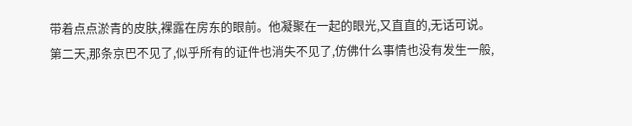带着点点淤青的皮肤,裸露在房东的眼前。他凝聚在一起的眼光,又直直的,无话可说。
第二天,那条京巴不见了,似乎所有的证件也消失不见了,仿佛什么事情也没有发生一般,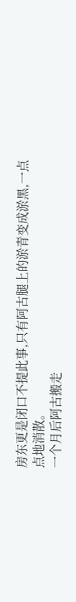房东更是闭口不提此事,只有阿古腿上的淤青变成淤黑,一点点地消散。
一个月后阿古搬走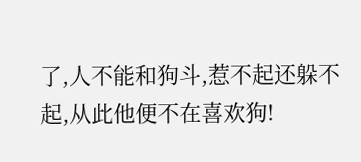了,人不能和狗斗,惹不起还躲不起,从此他便不在喜欢狗!